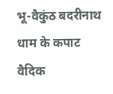भू-वैकुंठ बदरीनाथ धाम के कपाट वैदिक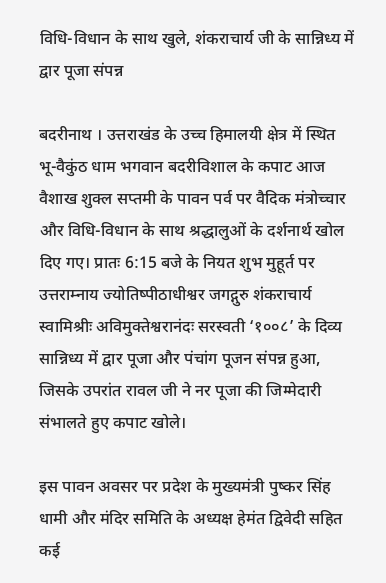विधि-विधान के साथ खुले, शंकराचार्य जी के सान्निध्य में द्वार पूजा संपन्न

बदरीनाथ । उत्तराखंड के उच्च हिमालयी क्षेत्र में स्थित भू-वैकुंठ धाम भगवान बदरीविशाल के कपाट आज वैशाख शुक्ल सप्तमी के पावन पर्व पर वैदिक मंत्रोच्चार और विधि-विधान के साथ श्रद्धालुओं के दर्शनार्थ खोल दिए गए। प्रातः 6:15 बजे के नियत शुभ मुहूर्त पर उत्तराम्नाय ज्योतिष्पीठाधीश्वर जगद्गुरु शंकराचार्य स्वामिश्रीः अविमुक्तेश्वरानंदः सरस्वती ‘१००८’ के दिव्य सान्निध्य में द्वार पूजा और पंचांग पूजन संपन्न हुआ, जिसके उपरांत रावल जी ने नर पूजा की जिम्मेदारी संभालते हुए कपाट खोले।

इस पावन अवसर पर प्रदेश के मुख्यमंत्री पुष्कर सिंह धामी और मंदिर समिति के अध्यक्ष हेमंत द्विवेदी सहित कई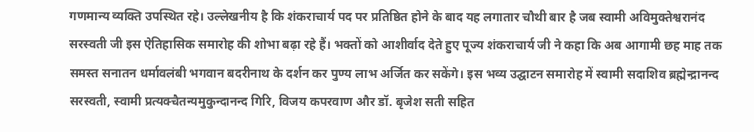गणमान्य व्यक्ति उपस्थित रहे। उल्लेखनीय है कि शंकराचार्य पद पर प्रतिष्ठित होने के बाद यह लगातार चौथी बार है जब स्वामी अविमुक्तेश्वरानंद सरस्वती जी इस ऐतिहासिक समारोह की शोभा बढ़ा रहे हैं। भक्तों को आशीर्वाद देते हुए पूज्य शंकराचार्य जी ने कहा कि अब आगामी छह माह तक समस्त सनातन धर्मावलंबी भगवान बदरीनाथ के दर्शन कर पुण्य लाभ अर्जित कर सकेंगे। इस भव्य उद्घाटन समारोह में स्वामी सदाशिव ब्रह्मेन्द्रानन्द सरस्वती, स्वामी प्रत्यक्चैतन्यमुकुन्दानन्द गिरि, विजय कपरवाण और डॉ. बृजेश सती सहित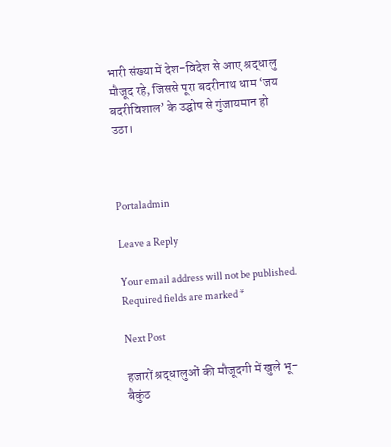भारी संख्या में देश-विदेश से आए श्रद्धालु मौजूद रहे, जिससे पूरा बदरीनाथ धाम ‘जय बदरीविशाल’ के उद्घोष से गुंजायमान हो उठा।



Portaladmin

Leave a Reply

Your email address will not be published. Required fields are marked *

Next Post

हजारों श्रद्धालुओं की मौजूदगी में खुले भू-बैकुंठ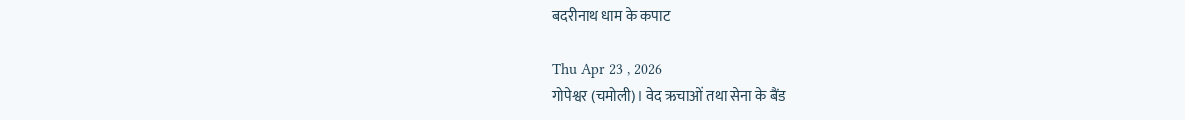बदरीनाथ धाम के कपाट

Thu Apr 23 , 2026
गोपेश्वर (चमोली)। वेद ऋचाओं तथा सेना के बैंड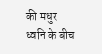की मधुर ध्वनि के बीच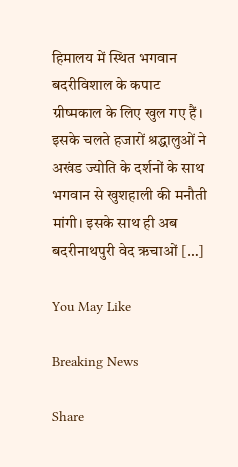हिमालय में स्थित भगवान बदरीविशाल के कपाट ग्रीष्मकाल के लिए खुल गए हैं। इसके चलते हजारों श्रद्धालुओं ने अखंड ज्योति के दर्शनों के साथ भगवान से खुशहाली की मनौती मांगी। इसके साथ ही अब बदरीनाथपुरी वेद ऋचाओं […]

You May Like

Breaking News

Share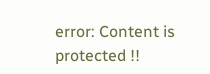error: Content is protected !!